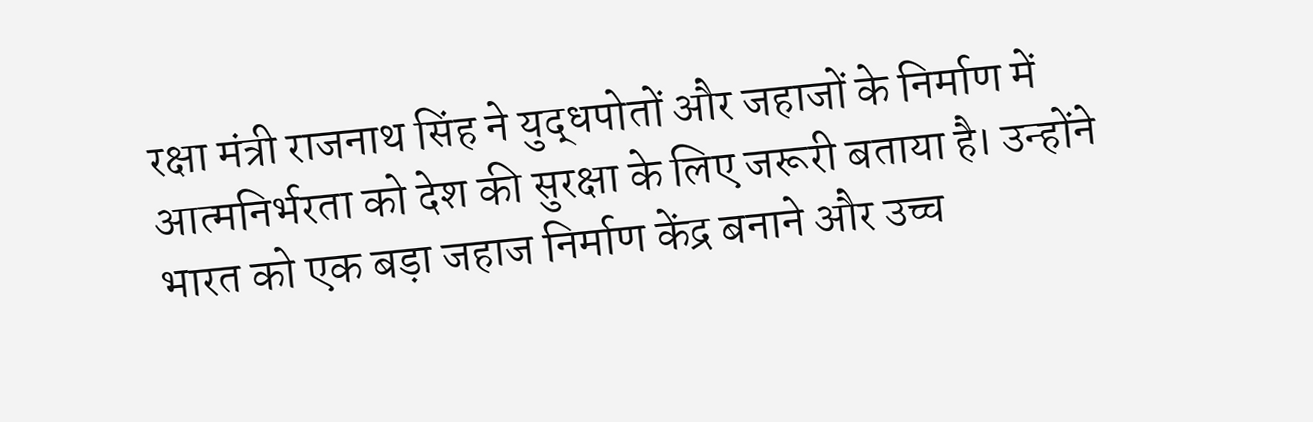रक्षा मंत्री राजनाथ सिंह ने युद्धपोतों और जहाजों के निर्माण में आत्मनिर्भरता को देश की सुरक्षा के लिए जरूरी बताया है। उन्होंने भारत को एक बड़ा जहाज निर्माण केंद्र बनाने और उच्च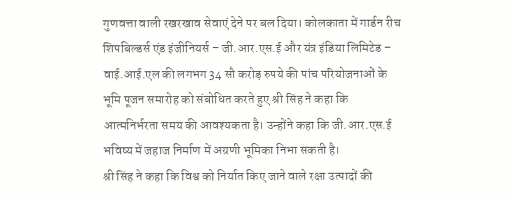गुणवत्ता वाली रखरखाव सेवाएं देने पर बल दिया। कोलकाता में गार्डन रीच शिपबिल्डर्स एंड इंजीनियर्स – जी.आर.एस.ई और यंत्र इंडिया लिमिटेड – वाई.आई.एल की लगभग 34 सौ करोड़ रुपये की पांच परियोजनाओं के भूमि पूजन समारोह को संबोधित करते हुए श्री सिंह ने कहा कि आत्मनिर्भरता समय की आवश्यकता है। उन्होंने कहा कि जी.आर.एस.ई भविष्य में जहाज निर्माण में अग्रणी भूमिका निभा सकती है।
श्री सिंह ने कहा कि विश्व को निर्यात किए जाने वाले रक्षा उत्पादों की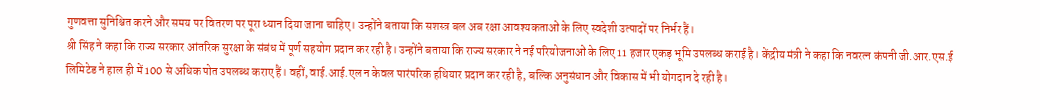गुणवत्ता सुनिश्चित करने और समय पर वितरण पर पूरा ध्यान दिया जाना चाहिए। उन्होंने बताया कि सशस्त्र बल अब रक्षा आवश्यकताओं के लिए स्वदेशी उत्पादों पर निर्भर हैं।
श्री सिंह ने कहा कि राज्य सरकार आंतरिक सुरक्षा के संबंध में पूर्ण सहयोग प्रदान कर रही है। उन्होंने बताया कि राज्य सरकार ने नई परियोजनाओं के लिए 11 हजार एकड़ भूमि उपलब्ध कराई है। केंद्रीय मंत्री ने कहा कि नवरत्न कंपनी जी.आर.एस.ई लिमिटेड ने हाल ही में 100 से अधिक पोत उपलब्ध कराए हैं। वहीं, वाई.आई.एल न केवल पारंपरिक हथियार प्रदान कर रही है, बल्कि अनुसंधान और विकास में भी योगदान दे रही है।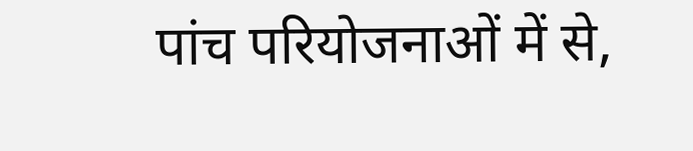पांच परियोजनाओं में से,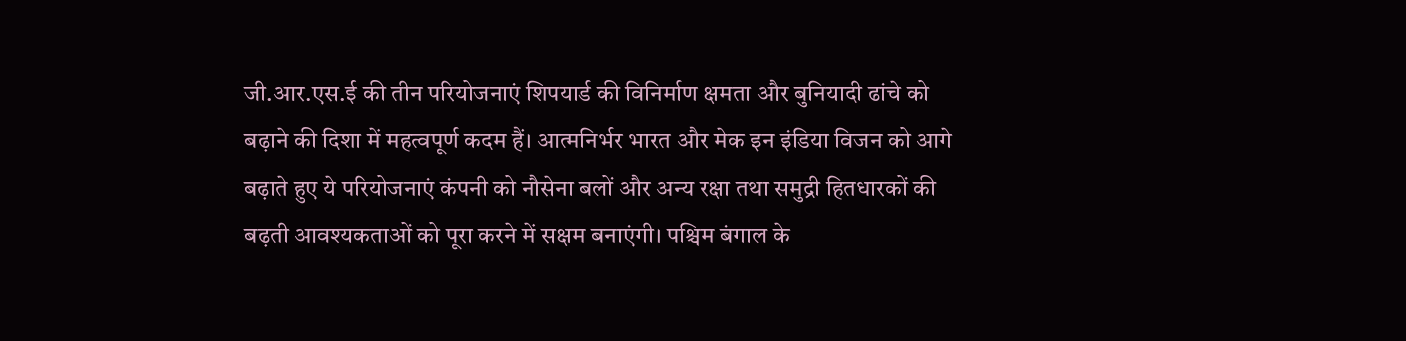जी.आर.एस.ई की तीन परियोजनाएं शिपयार्ड की विनिर्माण क्षमता और बुनियादी ढांचे को बढ़ाने की दिशा में महत्वपूर्ण कदम हैं। आत्मनिर्भर भारत और मेक इन इंडिया विजन को आगे बढ़ाते हुए ये परियोजनाएं कंपनी को नौसेना बलों और अन्य रक्षा तथा समुद्री हितधारकों की बढ़ती आवश्यकताओं को पूरा करने में सक्षम बनाएंगी। पश्चिम बंगाल के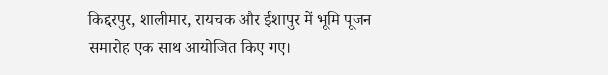किद्दरपुर, शालीमार, रायचक और ईशापुर में भूमि पूजन समारोह एक साथ आयोजित किए गए।